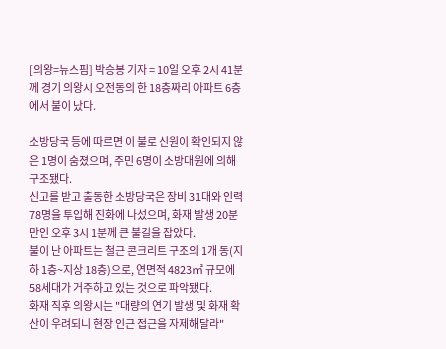[의왕=뉴스핌] 박승봉 기자 = 10일 오후 2시 41분께 경기 의왕시 오전동의 한 18층짜리 아파트 6층에서 불이 났다.

소방당국 등에 따르면 이 불로 신원이 확인되지 않은 1명이 숨졌으며, 주민 6명이 소방대원에 의해 구조됐다.
신고를 받고 출동한 소방당국은 장비 31대와 인력 78명을 투입해 진화에 나섰으며, 화재 발생 20분 만인 오후 3시 1분께 큰 불길을 잡았다.
불이 난 아파트는 철근 콘크리트 구조의 1개 동(지하 1층~지상 18층)으로, 연면적 4823㎡ 규모에 58세대가 거주하고 있는 것으로 파악됐다.
화재 직후 의왕시는 "대량의 연기 발생 및 화재 확산이 우려되니 현장 인근 접근을 자제해달라"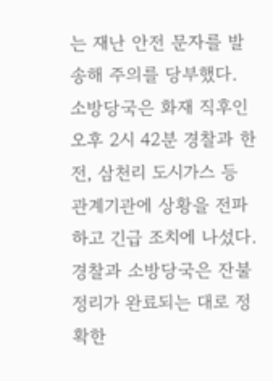는 재난 안전 문자를 발송해 주의를 당부했다.
소방당국은 화재 직후인 오후 2시 42분 경찰과 한전, 삼천리 도시가스 등 관계기관에 상황을 전파하고 긴급 조치에 나섰다.
경찰과 소방당국은 잔불 정리가 완료되는 대로 정확한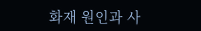화재 원인과 사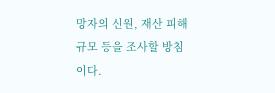망자의 신원, 재산 피해 규모 등을 조사할 방침이다.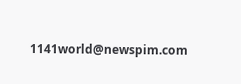1141world@newspim.com